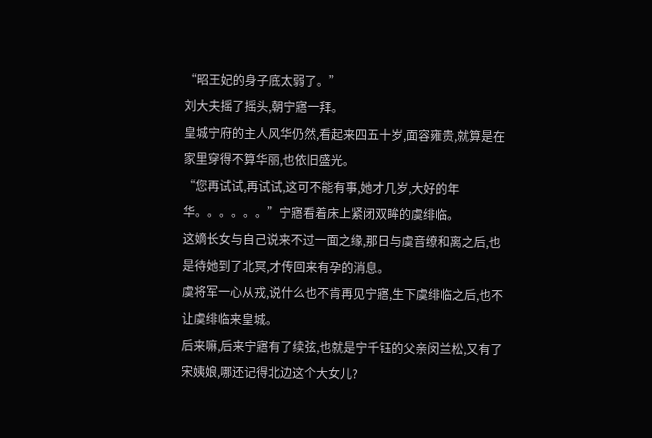“昭王妃的身子底太弱了。”
刘大夫摇了摇头,朝宁寤一拜。
皇城宁府的主人风华仍然,看起来四五十岁,面容雍贵,就算是在家里穿得不算华丽,也依旧盛光。
“您再试试,再试试,这可不能有事,她才几岁,大好的年华。。。。。。”宁寤看着床上紧闭双眸的虞绯临。
这嫡长女与自己说来不过一面之缘,那日与虞音缭和离之后,也是待她到了北冥,才传回来有孕的消息。
虞将军一心从戎,说什么也不肯再见宁寤,生下虞绯临之后,也不让虞绯临来皇城。
后来嘛,后来宁寤有了续弦,也就是宁千钰的父亲闵兰松,又有了宋姨娘,哪还记得北边这个大女儿?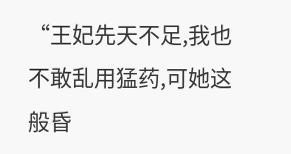“王妃先天不足,我也不敢乱用猛药,可她这般昏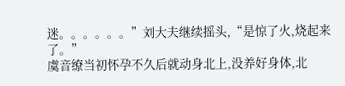迷。。。。。。”刘大夫继续摇头,“是惊了火,烧起来了。”
虞音缭当初怀孕不久后就动身北上,没养好身体,北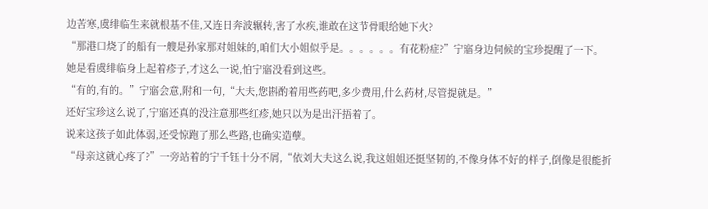边苦寒,虞绯临生来就根基不佳,又连日奔波辗转,害了水疾,谁敢在这节骨眼给她下火?
“那港口烧了的船有一艘是孙家那对姐妹的,咱们大小姐似乎是。。。。。。有花粉症?”宁寤身边伺候的宝珍提醒了一下。
她是看虞绯临身上起着疹子,才这么一说,怕宁寤没看到这些。
“有的,有的。”宁寤会意,附和一句,“大夫,您斟酌着用些药吧,多少费用,什么药材,尽管提就是。”
还好宝珍这么说了,宁寤还真的没注意那些红疹,她只以为是出汗捂着了。
说来这孩子如此体弱,还受惊跑了那么些路,也确实造孽。
“母亲这就心疼了?”一旁站着的宁千钰十分不屑,“依刘大夫这么说,我这姐姐还挺坚韧的,不像身体不好的样子,倒像是很能折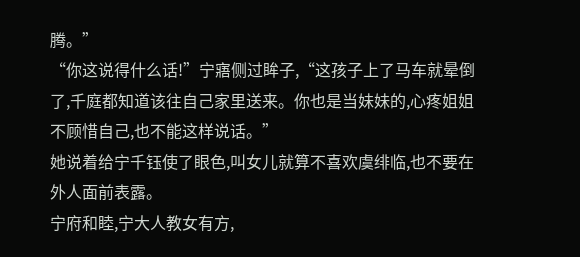腾。”
“你这说得什么话!”宁寤侧过眸子,“这孩子上了马车就晕倒了,千庭都知道该往自己家里送来。你也是当妹妹的,心疼姐姐不顾惜自己,也不能这样说话。”
她说着给宁千钰使了眼色,叫女儿就算不喜欢虞绯临,也不要在外人面前表露。
宁府和睦,宁大人教女有方,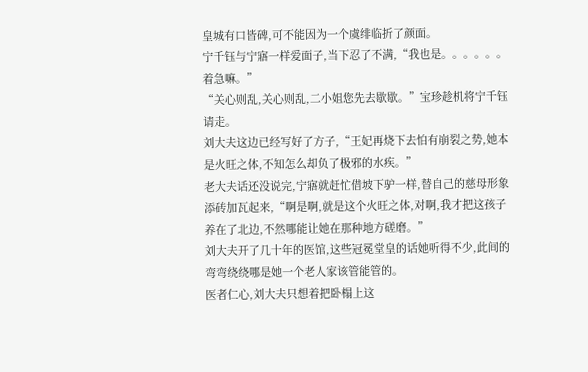皇城有口皆碑,可不能因为一个虞绯临折了颜面。
宁千钰与宁寤一样爱面子,当下忍了不满,“我也是。。。。。。着急嘛。”
“关心则乱,关心则乱,二小姐您先去歇歇。”宝珍趁机将宁千钰请走。
刘大夫这边已经写好了方子,“王妃再烧下去怕有崩裂之势,她本是火旺之体,不知怎么却负了极邪的水疾。”
老大夫话还没说完,宁寤就赶忙借坡下驴一样,替自己的慈母形象添砖加瓦起来,“啊是啊,就是这个火旺之体,对啊,我才把这孩子养在了北边,不然哪能让她在那种地方磋磨。”
刘大夫开了几十年的医馆,这些冠冕堂皇的话她听得不少,此间的弯弯绕绕哪是她一个老人家该管能管的。
医者仁心,刘大夫只想着把卧榻上这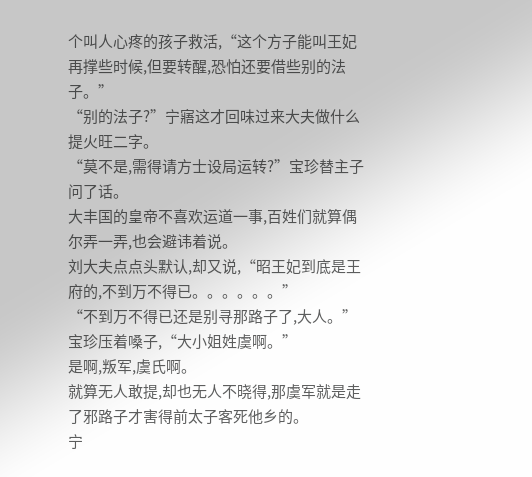个叫人心疼的孩子救活,“这个方子能叫王妃再撑些时候,但要转醒,恐怕还要借些别的法子。”
“别的法子?”宁寤这才回味过来大夫做什么提火旺二字。
“莫不是,需得请方士设局运转?”宝珍替主子问了话。
大丰国的皇帝不喜欢运道一事,百姓们就算偶尔弄一弄,也会避讳着说。
刘大夫点点头默认,却又说,“昭王妃到底是王府的,不到万不得已。。。。。。”
“不到万不得已还是别寻那路子了,大人。”宝珍压着嗓子,“大小姐姓虞啊。”
是啊,叛军,虞氏啊。
就算无人敢提,却也无人不晓得,那虞军就是走了邪路子才害得前太子客死他乡的。
宁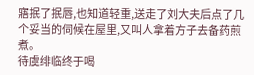寤抿了抿唇,也知道轻重,送走了刘大夫后点了几个妥当的伺候在屋里,又叫人拿着方子去备药煎煮。
待虞绯临终于喝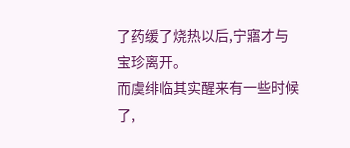了药缓了烧热以后,宁寤才与宝珍离开。
而虞绯临其实醒来有一些时候了,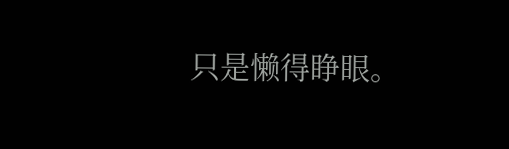只是懒得睁眼。